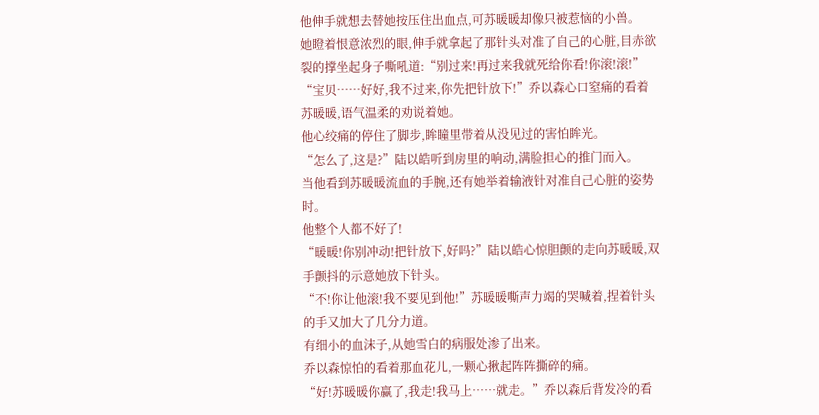他伸手就想去替她按压住出血点,可苏暖暖却像只被惹恼的小兽。
她瞪着恨意浓烈的眼,伸手就拿起了那针头对准了自己的心脏,目赤欲裂的撑坐起身子嘶吼道:“别过来!再过来我就死给你看!你滚!滚!”
“宝贝……好好,我不过来,你先把针放下!”乔以森心口窒痛的看着苏暖暖,语气温柔的劝说着她。
他心绞痛的停住了脚步,眸瞳里带着从没见过的害怕眸光。
“怎么了,这是?”陆以皓听到房里的响动,满脸担心的推门而入。
当他看到苏暖暖流血的手腕,还有她举着输液针对准自己心脏的姿势时。
他整个人都不好了!
“暖暖!你别冲动!把针放下,好吗?”陆以皓心惊胆颤的走向苏暖暖,双手颤抖的示意她放下针头。
“不!你让他滚!我不要见到他!”苏暖暖嘶声力竭的哭喊着,捏着针头的手又加大了几分力道。
有细小的血沫子,从她雪白的病服处渗了出来。
乔以森惊怕的看着那血花儿,一颗心揪起阵阵撕碎的痛。
“好!苏暖暖你赢了,我走!我马上……就走。”乔以森后背发冷的看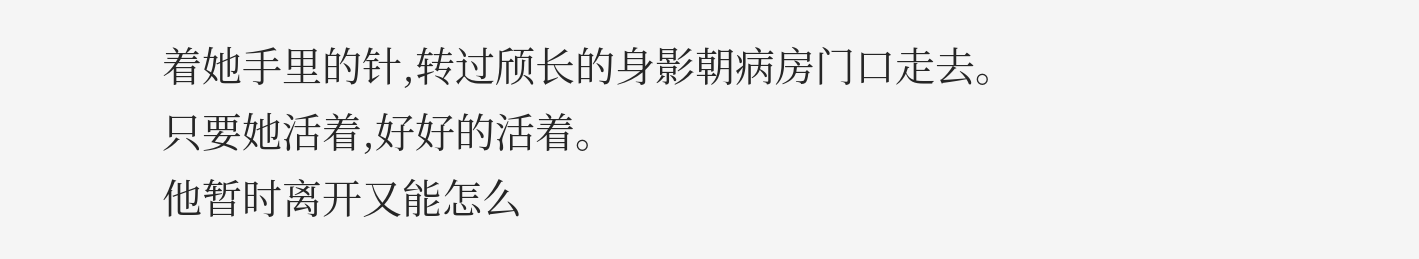着她手里的针,转过颀长的身影朝病房门口走去。
只要她活着,好好的活着。
他暂时离开又能怎么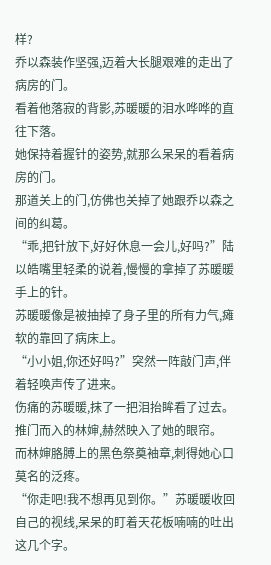样?
乔以森装作坚强,迈着大长腿艰难的走出了病房的门。
看着他落寂的背影,苏暖暖的泪水哗哗的直往下落。
她保持着握针的姿势,就那么呆呆的看着病房的门。
那道关上的门,仿佛也关掉了她跟乔以森之间的纠葛。
“乖,把针放下,好好休息一会儿,好吗?”陆以皓嘴里轻柔的说着,慢慢的拿掉了苏暖暖手上的针。
苏暖暖像是被抽掉了身子里的所有力气,瘫软的靠回了病床上。
“小小姐,你还好吗?”突然一阵敲门声,伴着轻唤声传了进来。
伤痛的苏暖暖,抹了一把泪抬眸看了过去。
推门而入的林婶,赫然映入了她的眼帘。
而林婶胳膊上的黑色祭奠袖章,刺得她心口莫名的泛疼。
“你走吧!我不想再见到你。”苏暖暖收回自己的视线,呆呆的盯着天花板喃喃的吐出这几个字。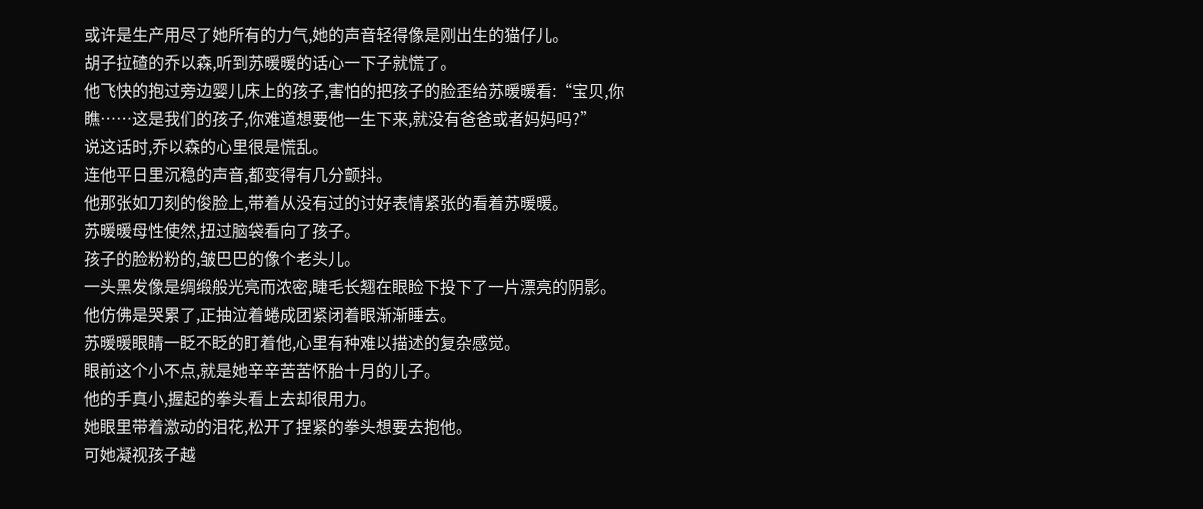或许是生产用尽了她所有的力气,她的声音轻得像是刚出生的猫仔儿。
胡子拉碴的乔以森,听到苏暖暖的话心一下子就慌了。
他飞快的抱过旁边婴儿床上的孩子,害怕的把孩子的脸歪给苏暖暖看:“宝贝,你瞧……这是我们的孩子,你难道想要他一生下来,就没有爸爸或者妈妈吗?”
说这话时,乔以森的心里很是慌乱。
连他平日里沉稳的声音,都变得有几分颤抖。
他那张如刀刻的俊脸上,带着从没有过的讨好表情紧张的看着苏暖暖。
苏暖暖母性使然,扭过脑袋看向了孩子。
孩子的脸粉粉的,皱巴巴的像个老头儿。
一头黑发像是绸缎般光亮而浓密,睫毛长翘在眼睑下投下了一片漂亮的阴影。
他仿佛是哭累了,正抽泣着蜷成团紧闭着眼渐渐睡去。
苏暖暖眼睛一眨不眨的盯着他,心里有种难以描述的复杂感觉。
眼前这个小不点,就是她辛辛苦苦怀胎十月的儿子。
他的手真小,握起的拳头看上去却很用力。
她眼里带着激动的泪花,松开了捏紧的拳头想要去抱他。
可她凝视孩子越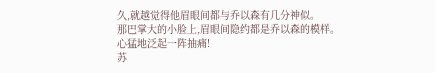久,就越觉得他眉眼间都与乔以森有几分神似。
那巴掌大的小脸上,眉眼间隐约都是乔以森的模样。
心猛地泛起一阵抽痛!
苏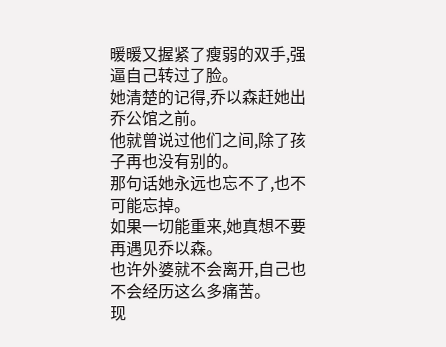暖暖又握紧了瘦弱的双手,强逼自己转过了脸。
她清楚的记得,乔以森赶她出乔公馆之前。
他就曾说过他们之间,除了孩子再也没有别的。
那句话她永远也忘不了,也不可能忘掉。
如果一切能重来,她真想不要再遇见乔以森。
也许外婆就不会离开,自己也不会经历这么多痛苦。
现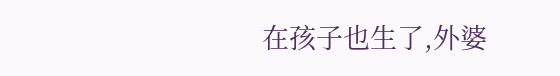在孩子也生了,外婆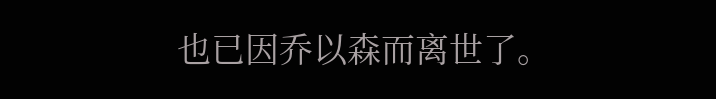也已因乔以森而离世了。